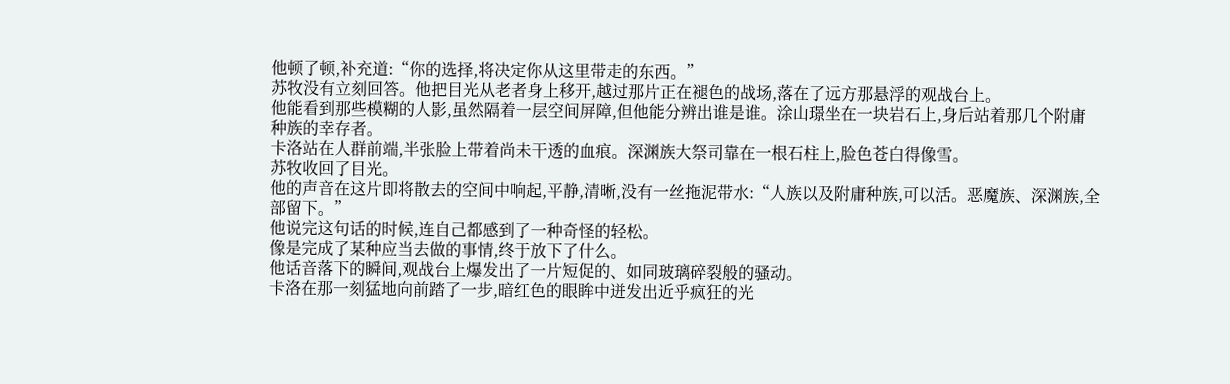他顿了顿,补充道:“你的选择,将决定你从这里带走的东西。”
苏牧没有立刻回答。他把目光从老者身上移开,越过那片正在褪色的战场,落在了远方那悬浮的观战台上。
他能看到那些模糊的人影,虽然隔着一层空间屏障,但他能分辨出谁是谁。涂山璟坐在一块岩石上,身后站着那几个附庸种族的幸存者。
卡洛站在人群前端,半张脸上带着尚未干透的血痕。深渊族大祭司靠在一根石柱上,脸色苍白得像雪。
苏牧收回了目光。
他的声音在这片即将散去的空间中响起,平静,清晰,没有一丝拖泥带水:“人族以及附庸种族,可以活。恶魔族、深渊族,全部留下。”
他说完这句话的时候,连自己都感到了一种奇怪的轻松。
像是完成了某种应当去做的事情,终于放下了什么。
他话音落下的瞬间,观战台上爆发出了一片短促的、如同玻璃碎裂般的骚动。
卡洛在那一刻猛地向前踏了一步,暗红色的眼眸中迸发出近乎疯狂的光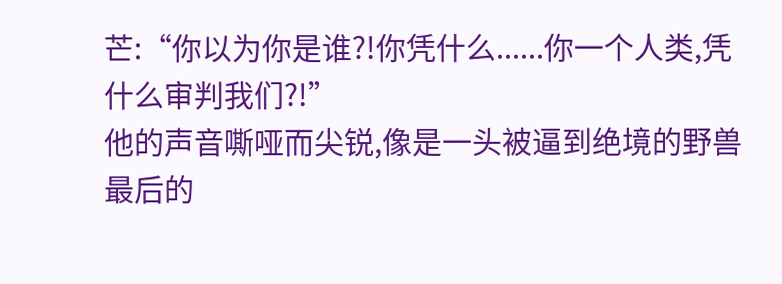芒:“你以为你是谁?!你凭什么......你一个人类,凭什么审判我们?!”
他的声音嘶哑而尖锐,像是一头被逼到绝境的野兽最后的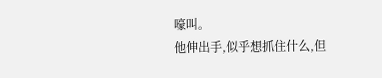嚎叫。
他伸出手,似乎想抓住什么,但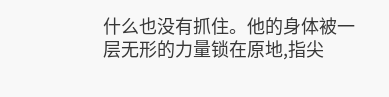什么也没有抓住。他的身体被一层无形的力量锁在原地,指尖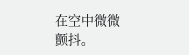在空中微微颤抖。